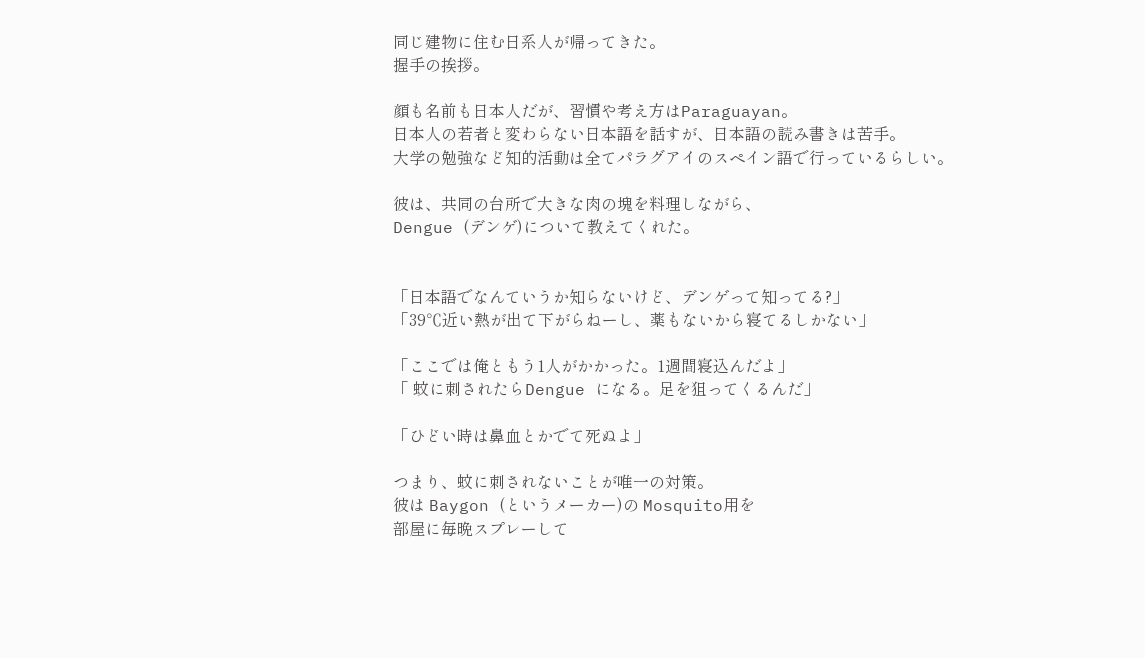同じ建物に住む日系人が帰ってきた。
握手の挨拶。

顔も名前も日本人だが、習慣や考え方はParaguayan。
日本人の若者と変わらない日本語を話すが、日本語の読み書きは苦手。
大学の勉強など知的活動は全てパラグアイのスペイン語で行っているらしい。

彼は、共同の台所で大きな肉の塊を料理しながら、
Dengue (デンゲ)について教えてくれた。


「日本語でなんていうか知らないけど、デンゲって知ってる?」
「39℃近い熱が出て下がらねーし、薬もないから寝てるしかない」

「ここでは俺ともう1人がかかった。1週間寝込んだよ」
「 蚊に刺されたらDengue になる。足を狙ってくるんだ」

「ひどい時は鼻血とかでて死ぬよ」

つまり、蚊に刺されないことが唯一の対策。
彼は Baygon (というメーカー)の Mosquito用を
部屋に毎晩スプレーして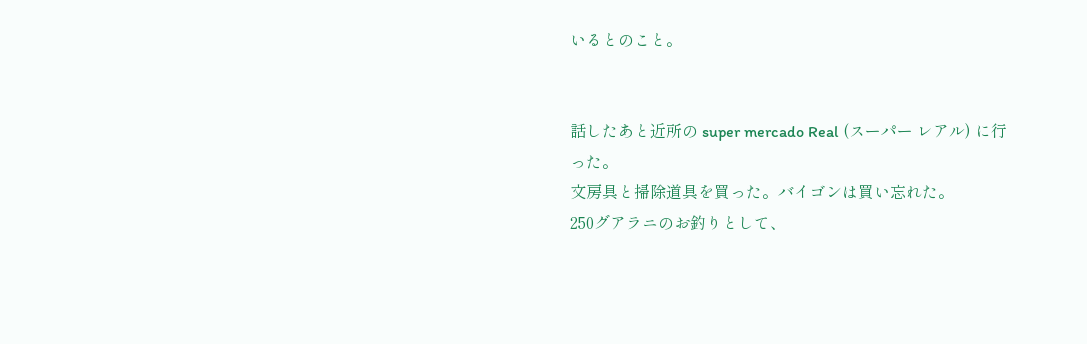いるとのこと。


話したあと近所の super mercado Real (スーパー レアル) に行った。
文房具と掃除道具を買った。バイゴンは買い忘れた。
250グアラニのお釣りとして、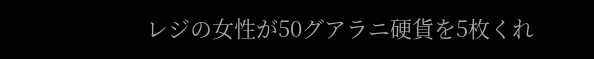レジの女性が50グアラニ硬貨を5枚くれ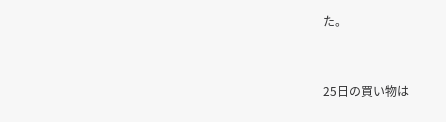た。


25日の買い物は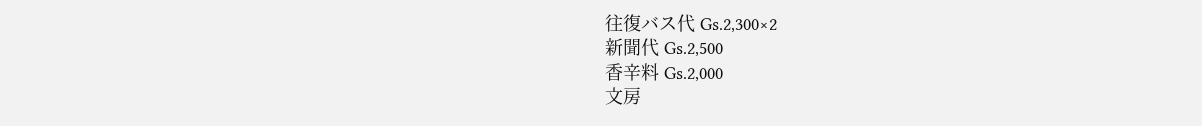往復バス代 Gs.2,300×2
新聞代 Gs.2,500
香辛料 Gs.2,000
文房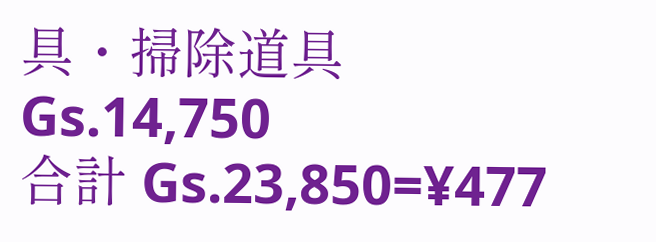具・掃除道具 Gs.14,750
合計 Gs.23,850=¥477